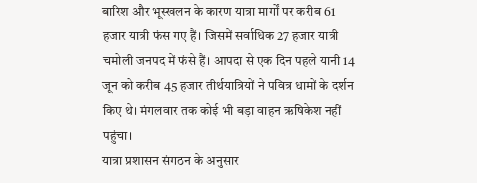बारिश और भूस्खलन के कारण यात्रा मार्गों पर करीब 61 हजार यात्री फंस गए हैं। जिसमें सर्वाधिक 27 हजार यात्री चमोली जनपद में फंसे हैं। आपदा से एक दिन पहले यानी 14 जून को करीब 45 हजार तीर्थयात्रियों ने पवित्र धामों के दर्शन किए थे। मंगलवार तक कोई भी बड़ा वाहन ऋषिकेश नहीं पहुंचा।
यात्रा प्रशासन संगठन के अनुसार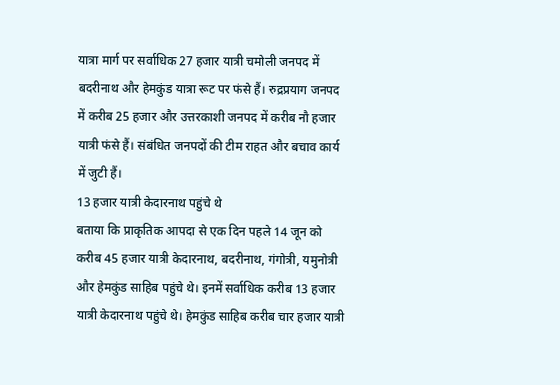यात्रा मार्ग पर सर्वाधिक 27 हजार यात्री चमोली जनपद में बदरीनाथ और हेमकुंड यात्रा रूट पर फंसे हैं। रुद्रप्रयाग जनपद में करीब 25 हजार और उत्तरकाशी जनपद में करीब नौ हजार यात्री फंसे हैं। संबंधित जनपदों की टीम राहत और बचाव कार्य में जुटी हैं।
13 हजार यात्री केदारनाथ पहुंचे थे
बताया कि प्राकृतिक आपदा से एक दिन पहले 14 जून को करीब 45 हजार यात्री केदारनाथ, बदरीनाथ, गंगोत्री, यमुनोत्री और हेमकुंड साहिब पहुंचे थे। इनमें सर्वाधिक करीब 13 हजार यात्री केदारनाथ पहुंचे थे। हेमकुंड साहिब करीब चार हजार यात्री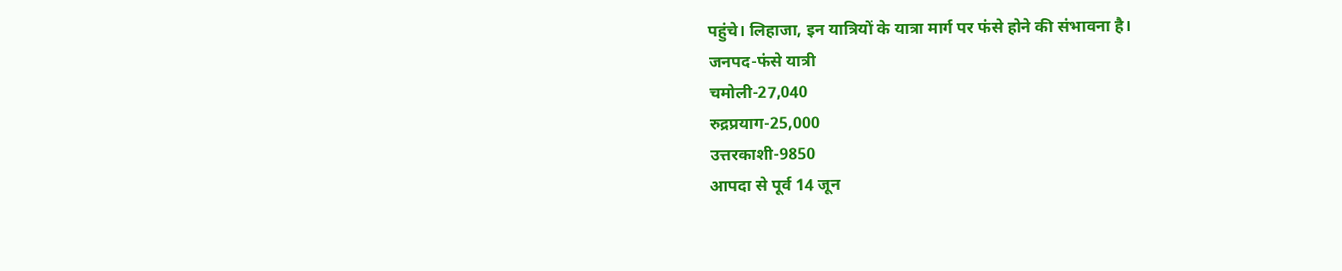पहुंचे। लिहाजा, इन यात्रियों के यात्रा मार्ग पर फंसे होने की संभावना है।
जनपद-फंसे यात्री
चमोली-27,040
रुद्रप्रयाग-25,000
उत्तरकाशी-9850
आपदा से पूर्व 14 जून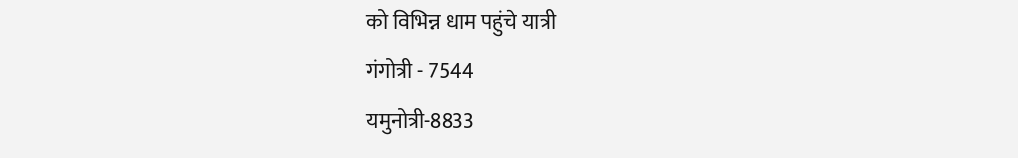को विभिन्न धाम पहुंचे यात्री
गंगोत्री - 7544
यमुनोत्री-8833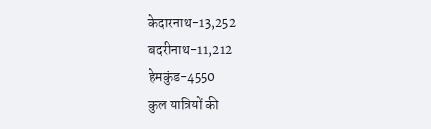केदारनाथ-13,252
बदरीनाथ-11,212
हेमकुंड-4550
कुल यात्रियों की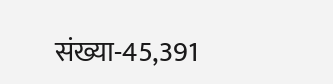संख्या-45,391